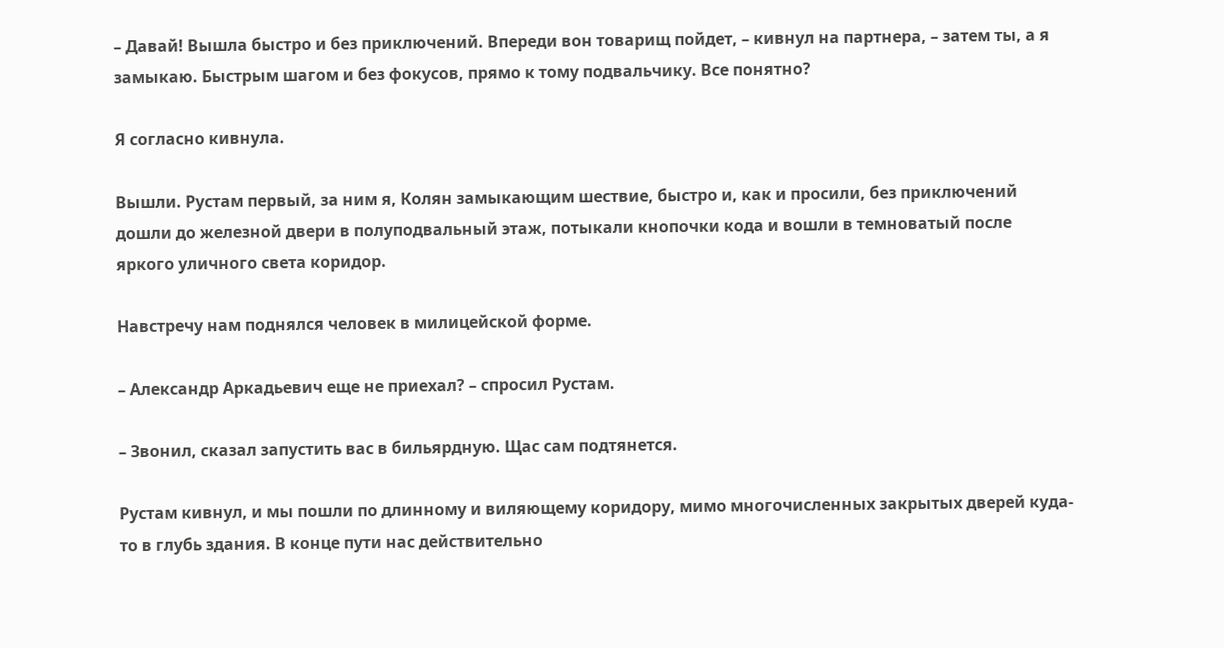– Давай! Вышла быстро и без приключений. Впереди вон товарищ пойдет, – кивнул на партнера, – затем ты, а я замыкаю. Быстрым шагом и без фокусов, прямо к тому подвальчику. Все понятно?

Я согласно кивнула.

Вышли. Рустам первый, за ним я, Колян замыкающим шествие, быстро и, как и просили, без приключений дошли до железной двери в полуподвальный этаж, потыкали кнопочки кода и вошли в темноватый после яркого уличного света коридор.

Навстречу нам поднялся человек в милицейской форме.

– Александр Аркадьевич еще не приехал? – спросил Рустам.

– Звонил, сказал запустить вас в бильярдную. Щас сам подтянется.

Рустам кивнул, и мы пошли по длинному и виляющему коридору, мимо многочисленных закрытых дверей куда-то в глубь здания. В конце пути нас действительно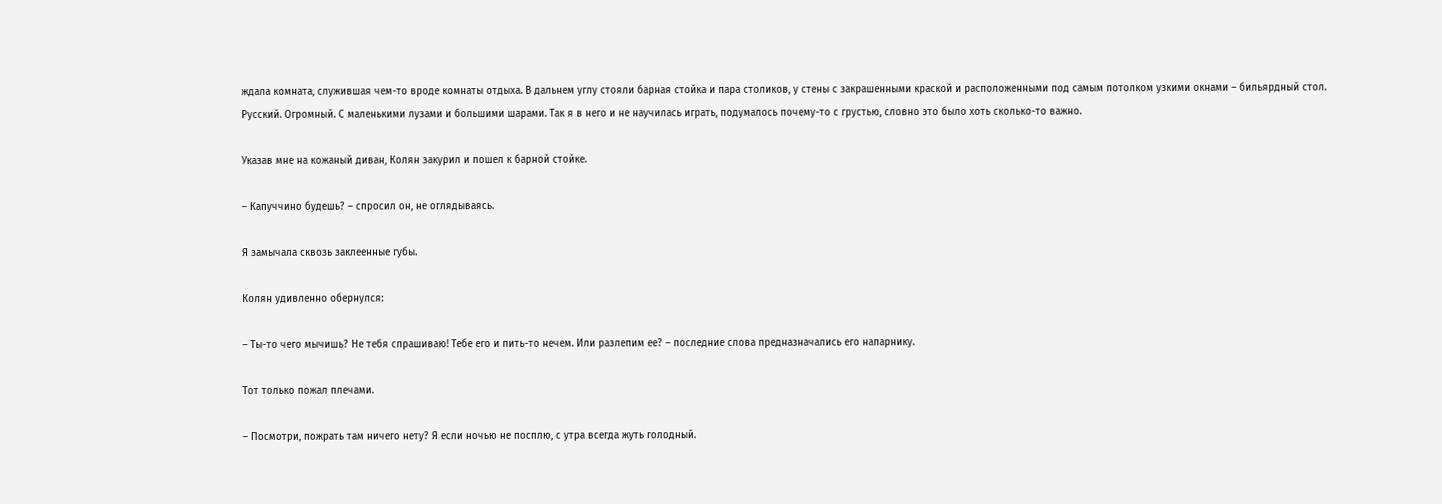ждала комната, служившая чем-то вроде комнаты отдыха. В дальнем углу стояли барная стойка и пара столиков, у стены с закрашенными краской и расположенными под самым потолком узкими окнами – бильярдный стол. Русский. Огромный. С маленькими лузами и большими шарами. Так я в него и не научилась играть, подумалось почему-то с грустью, словно это было хоть сколько-то важно.

Указав мне на кожаный диван, Колян закурил и пошел к барной стойке.

– Капуччино будешь? – спросил он, не оглядываясь.

Я замычала сквозь заклеенные губы.

Колян удивленно обернулся:

– Ты-то чего мычишь? Не тебя спрашиваю! Тебе его и пить-то нечем. Или разлепим ее? – последние слова предназначались его напарнику.

Тот только пожал плечами.

– Посмотри, пожрать там ничего нету? Я если ночью не посплю, с утра всегда жуть голодный.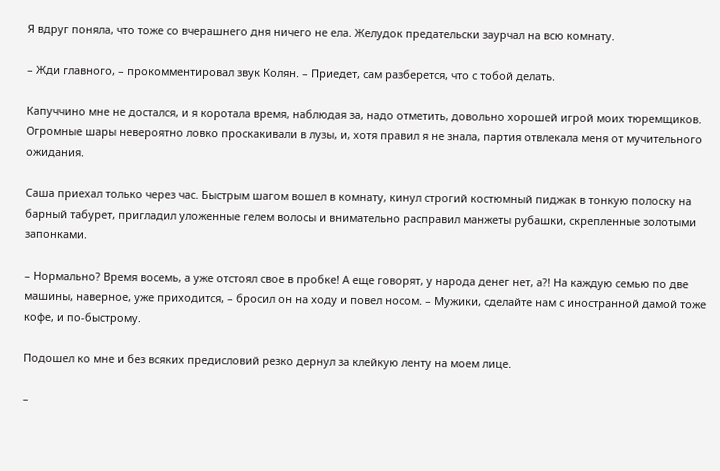Я вдруг поняла, что тоже со вчерашнего дня ничего не ела. Желудок предательски заурчал на всю комнату.

– Жди главного, – прокомментировал звук Колян. – Приедет, сам разберется, что с тобой делать.

Капуччино мне не достался, и я коротала время, наблюдая за, надо отметить, довольно хорошей игрой моих тюремщиков. Огромные шары невероятно ловко проскакивали в лузы, и, хотя правил я не знала, партия отвлекала меня от мучительного ожидания.

Саша приехал только через час. Быстрым шагом вошел в комнату, кинул строгий костюмный пиджак в тонкую полоску на барный табурет, пригладил уложенные гелем волосы и внимательно расправил манжеты рубашки, скрепленные золотыми запонками.

– Нормально? Время восемь, а уже отстоял свое в пробке! А еще говорят, у народа денег нет, а?! На каждую семью по две машины, наверное, уже приходится, – бросил он на ходу и повел носом. – Мужики, сделайте нам с иностранной дамой тоже кофе, и по-быстрому.

Подошел ко мне и без всяких предисловий резко дернул за клейкую ленту на моем лице.

–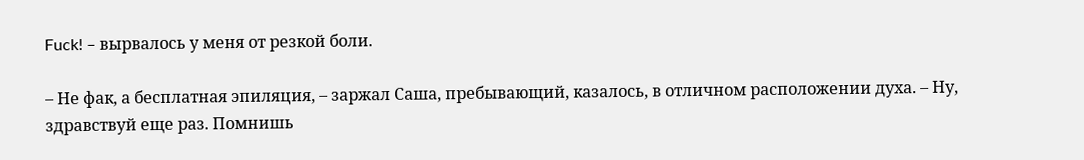Fuck! – вырвалось у меня от резкой боли.

– Не фак, а бесплатная эпиляция, – заржал Саша, пребывающий, казалось, в отличном расположении духа. – Ну, здравствуй еще раз. Помнишь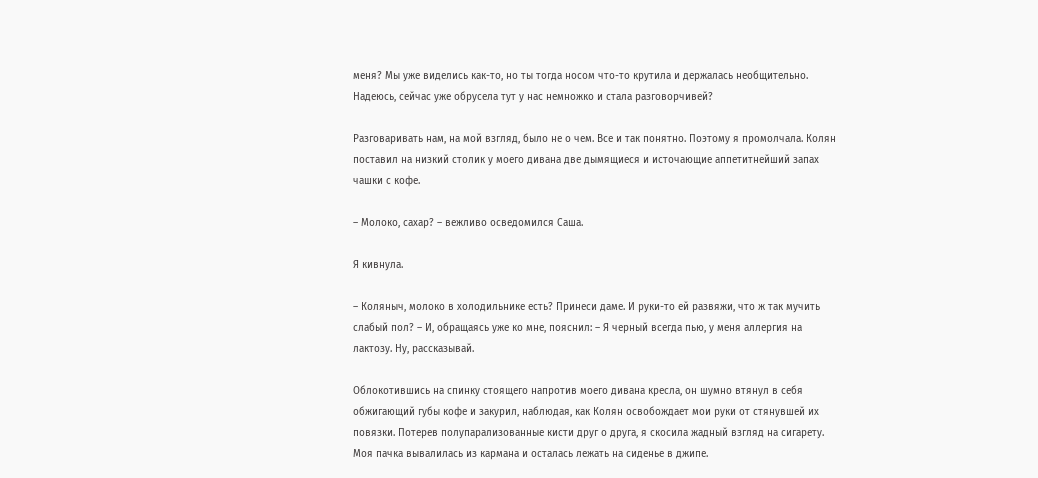меня? Мы уже виделись как-то, но ты тогда носом что-то крутила и держалась необщительно. Надеюсь, сейчас уже обрусела тут у нас немножко и стала разговорчивей?

Разговаривать нам, на мой взгляд, было не о чем. Все и так понятно. Поэтому я промолчала. Колян поставил на низкий столик у моего дивана две дымящиеся и источающие аппетитнейший запах чашки с кофе.

– Молоко, сахар? – вежливо осведомился Саша.

Я кивнула.

– Коляныч, молоко в холодильнике есть? Принеси даме. И руки-то ей развяжи, что ж так мучить слабый пол? – И, обращаясь уже ко мне, пояснил: – Я черный всегда пью, у меня аллергия на лактозу. Ну, рассказывай.

Облокотившись на спинку стоящего напротив моего дивана кресла, он шумно втянул в себя обжигающий губы кофе и закурил, наблюдая, как Колян освобождает мои руки от стянувшей их повязки. Потерев полупарализованные кисти друг о друга, я скосила жадный взгляд на сигарету. Моя пачка вывалилась из кармана и осталась лежать на сиденье в джипе.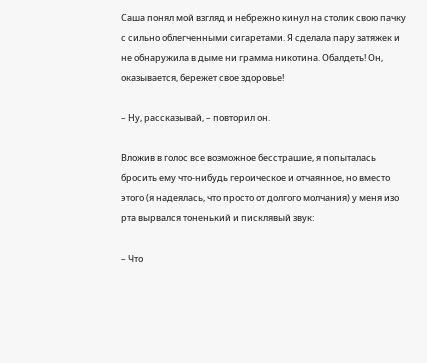Саша понял мой взгляд и небрежно кинул на столик свою пачку с сильно облегченными сигаретами. Я сделала пару затяжек и не обнаружила в дыме ни грамма никотина. Обалдеть! Он, оказывается, бережет свое здоровье!

– Ну, рассказывай, – повторил он.

Вложив в голос все возможное бесстрашие, я попыталась бросить ему что-нибудь героическое и отчаянное, но вместо этого (я надеялась, что просто от долгого молчания) у меня изо рта вырвался тоненький и писклявый звук:

– Что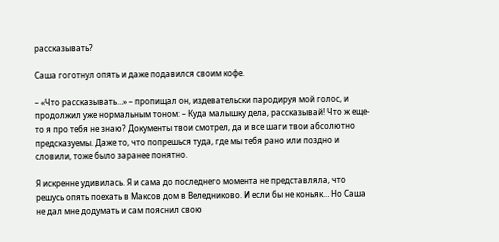рассказывать?

Саша гоготнул опять и даже подавился своим кофе.

– «Что рассказывать…» – пропищал он, издевательски пародируя мой голос, и продолжил уже нормальным тоном: – Куда малышку дела, рассказывай! Что ж еще-то я про тебя не знаю? Документы твои смотрел, да и все шаги твои абсолютно предсказуемы. Даже то, что попрешься туда, где мы тебя рано или поздно и словили, тоже было заранее понятно.

Я искренне удивилась. Я и сама до последнего момента не представляла, что решусь опять поехать в Максов дом в Веледниково. И если бы не коньяк… Но Саша не дал мне додумать и сам пояснил свою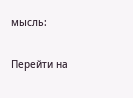мысль:

Перейти на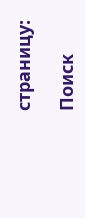страницу:

Поиск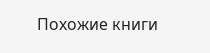Похожие книги